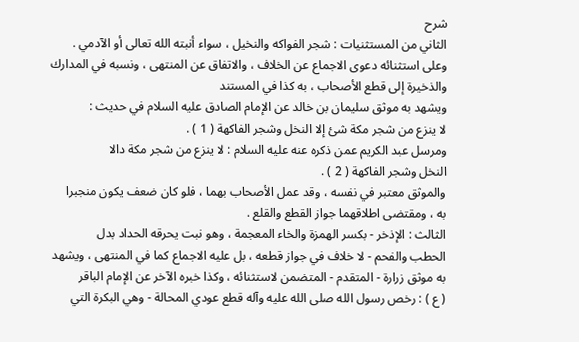شرح
الثاني من المستثنيات : شجر الفواكه والنخيل ، سواء أنبته الله تعالى أو الآدمي .
وعلى استثنائه دعوى الاجماع عن الخلاف ، والاتفاق عن المنتهى ، ونسبه في المدارك
والذخيرة إلى قطع الأصحاب ، به كذا في المستند
ويشهد به موثق سليمان بن خالد عن الإمام الصادق عليه السلام في حديث :
لا ينزع من شجر مكة شئ إلا النخل وشجر الفاكهة ( 1 ) .
ومرسل عبد الكريم عمن ذكره عنه عليه السلام : لا ينزع من شجر مكة دالا
النخل وشجر الفاكهة ( 2 ) .
والموثق معتبر في نفسه ، وقد عمل الأصحاب بهما ، فلو كان ضعف يكون منجبرا
به ، ومقتضى اطلاقهما جواز القطع والقلع .
الثالث : الإذخر - بكسر الهمزة والخاء المعجمة ، وهو نبت يحرقه الحداد بدل
الحطب والفحم - لا خلاف في جواز قطعه ، بل عليه الاجماع كما في المنتهى ، ويشهد
به موثق زرارة - المتقدم - المتضمن لاستثنائه ، وكذا خبره الآخر عن الإمام الباقر
( ع ) : رخص رسول الله صلى الله عليه وآله قطع عودي المحالة - وهي البكرة التي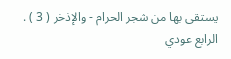يستقى بها من شجر الحرام - والإذخر ( 3 ) .
الرابع عودي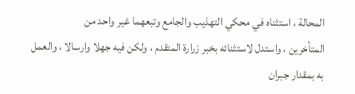المحالة ، استثناه في محكي التهذيب والجامع وتبعهما غير واحد من
المتأخرين ، واستدل لاستثنائه بخبر زرارة المتقدم ، ولكن فيه جهلا وارسالا ، والعمل
به بمقدار جبران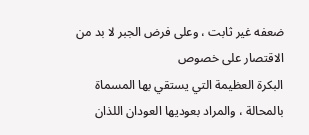ضعفه غير ثابت ، وعلى فرض الجبر لا بد من الاقتصار على خصوص
البكرة العظيمة التي يستقي بها المسماة بالمحالة ، والمراد بعوديها العودان اللذان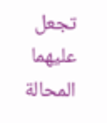تجعل
عليهما المحالة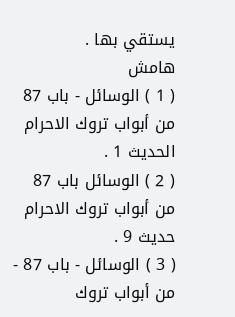يستقي بها .
هامش
( 1 ) الوسائل - باب 87 من أبواب تروك الاحرام
الحديث 1 .
( 2 ) الوسائل باب 87 من أبواب تروك الاحرام حديث 9 .
( 3 ) الوسائل - باب 87 - من أبواب تروك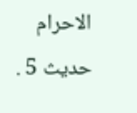الاحرام حديث 5 .